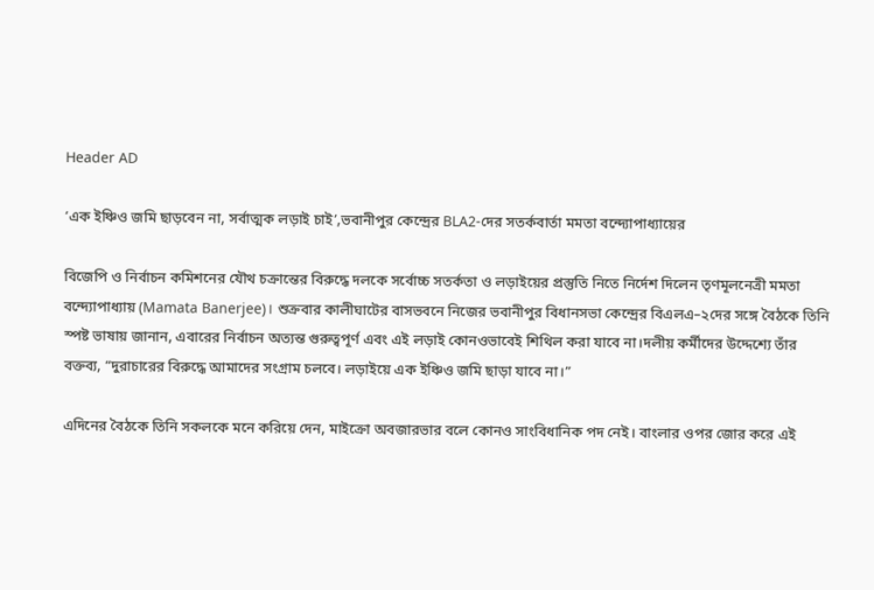Header AD

‘এক ইঞ্চিও জমি ছাড়বেন না, সর্বাত্মক লড়াই চাই’,ভবানীপুর কেন্দ্রের BLA2-দের সতর্কবার্তা মমতা বন্দ্যোপাধ্যায়ের

বিজেপি ও নির্বাচন কমিশনের যৌথ চক্রান্তের বিরুদ্ধে দলকে সর্বোচ্চ সতর্কতা ও লড়াইয়ের প্রস্তুতি নিতে নির্দেশ দিলেন তৃণমূলনেত্রী মমতা বন্দ্যোপাধ্যায় (Mamata Banerjee)। শুক্রবার কালীঘাটের বাসভবনে নিজের ভবানীপুর বিধানসভা কেন্দ্রের বিএলএ–২দের সঙ্গে বৈঠকে তিনি স্পষ্ট ভাষায় জানান, এবারের নির্বাচন অত্যন্ত গুরুত্বপূর্ণ এবং এই লড়াই কোনওভাবেই শিথিল করা যাবে না।দলীয় কর্মীদের উদ্দেশ্যে তাঁর বক্তব্য, “দুরাচারের বিরুদ্ধে আমাদের সংগ্রাম চলবে। লড়াইয়ে এক ইঞ্চিও জমি ছাড়া যাবে না।”

এদিনের বৈঠকে তিনি সকলকে মনে করিয়ে দেন, মাইক্রো অবজারভার বলে কোনও সাংবিধানিক পদ নেই। বাংলার ওপর জোর করে এই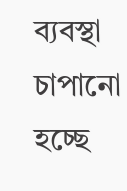ব্যবস্থা চাপানো হচ্ছে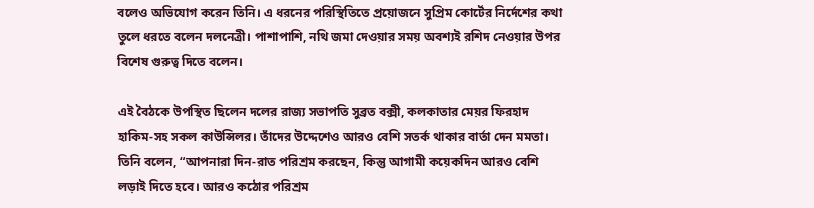বলেও অভিযোগ করেন তিনি। এ ধরনের পরিস্থিতিতে প্রয়োজনে সুপ্রিম কোর্টের নির্দেশের কথা তুলে ধরতে বলেন দলনেত্রী। পাশাপাশি, নথি জমা দেওয়ার সময় অবশ্যই রশিদ নেওয়ার উপর বিশেষ গুরুত্ব দিতে বলেন।

এই বৈঠকে উপস্থিত ছিলেন দলের রাজ্য সভাপতি সুব্রত বক্সী, কলকাতার মেয়র ফিরহাদ হাকিম-সহ সকল কাউন্সিলর। তাঁদের উদ্দেশেও আরও বেশি সতর্ক থাকার বার্তা দেন মমতা। তিনি বলেন, “আপনারা দিন-রাত পরিশ্রম করছেন, কিন্তু আগামী কয়েকদিন আরও বেশি লড়াই দিতে হবে। আরও কঠোর পরিশ্রম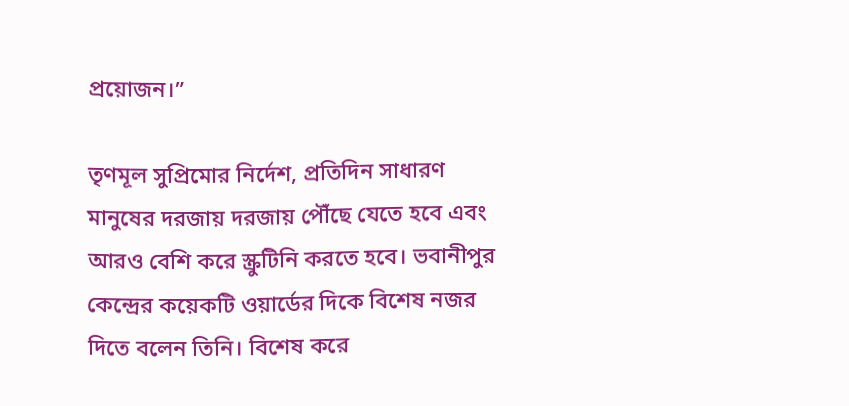প্রয়োজন।”

তৃণমূল সুপ্রিমোর নির্দেশ, প্রতিদিন সাধারণ মানুষের দরজায় দরজায় পৌঁছে যেতে হবে এবং আরও বেশি করে স্ক্রুটিনি করতে হবে। ভবানীপুর কেন্দ্রের কয়েকটি ওয়ার্ডের দিকে বিশেষ নজর দিতে বলেন তিনি। বিশেষ করে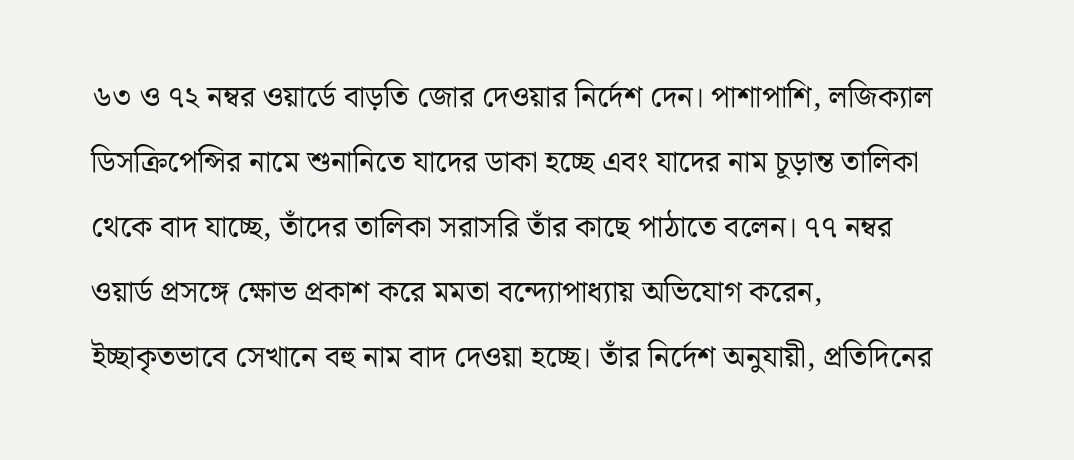৬৩ ও ৭২ নম্বর ওয়ার্ডে বাড়তি জোর দেওয়ার নির্দেশ দেন। পাশাপাশি, লজিক্যাল ডিসক্রিপেন্সির নামে শুনানিতে যাদের ডাকা হচ্ছে এবং যাদের নাম চূড়ান্ত তালিকা থেকে বাদ যাচ্ছে, তাঁদের তালিকা সরাসরি তাঁর কাছে পাঠাতে বলেন। ৭৭ নম্বর ওয়ার্ড প্রসঙ্গে ক্ষোভ প্রকাশ করে মমতা বন্দ্যোপাধ্যায় অভিযোগ করেন, ইচ্ছাকৃতভাবে সেখানে বহু নাম বাদ দেওয়া হচ্ছে। তাঁর নির্দেশ অনুযায়ী, প্রতিদিনের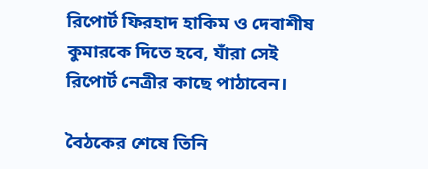রিপোর্ট ফিরহাদ হাকিম ও দেবাশীষ কুমারকে দিতে হবে, যাঁরা সেই রিপোর্ট নেত্রীর কাছে পাঠাবেন।

বৈঠকের শেষে তিনি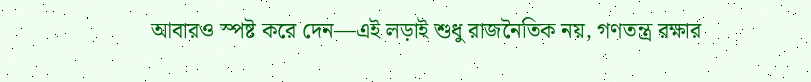আবারও স্পষ্ট করে দেন—এই লড়াই শুধু রাজনৈতিক নয়, গণতন্ত্র রক্ষার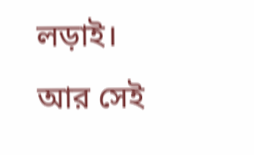লড়াই। আর সেই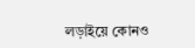লড়াইয়ে কোনও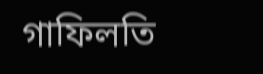গাফিলতি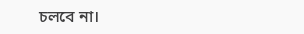চলবে না।